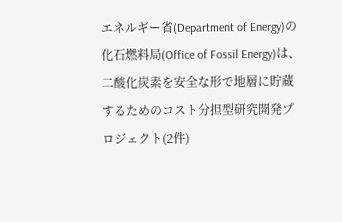エネルギー省(Department of Energy)の化石燃料局(Office of Fossil Energy)は、二酸化炭素を安全な形で地層に貯蔵するためのコスト分担型研究開発プロジェクト(2件)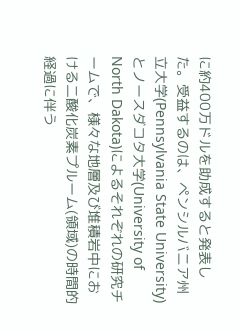に約400万ドルを助成すると発表した。受益するのは、ペンシルバニア州立大学(Pennsylvania State University)とノースダコタ大学(University of North Dakota)によるそれぞれの研究チームで、様々な地層及び堆積岩中における二酸化炭素プルーム(領域)の時間的経過に伴う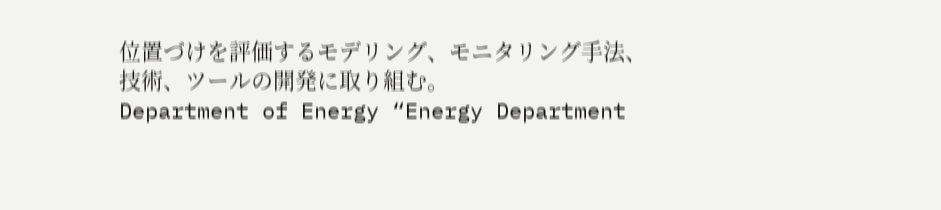位置づけを評価するモデリング、モニタリング手法、技術、ツールの開発に取り組む。
Department of Energy “Energy Department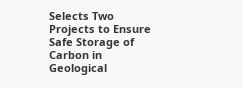Selects Two Projects to Ensure Safe Storage of Carbon in Geological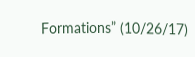Formations” (10/26/17)